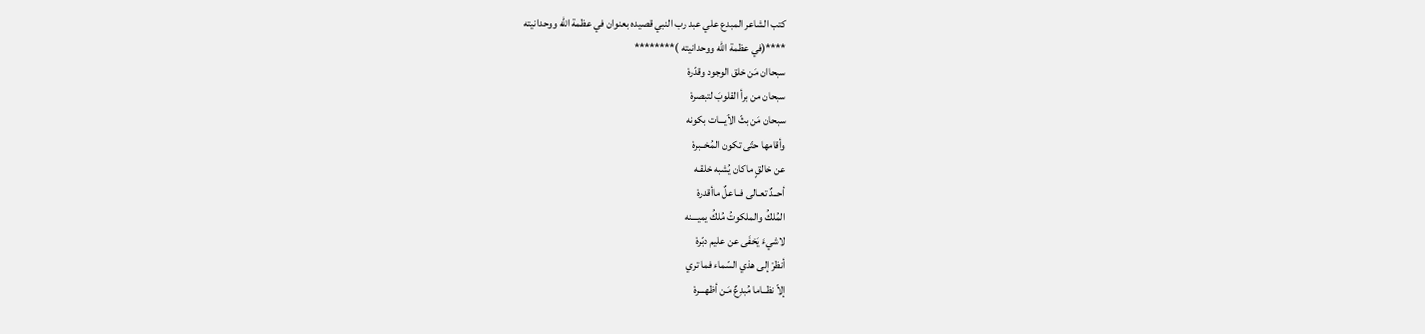كتب الشاعر المبدع علي عبد رب النبي قصيده بعنوان في عظمة الله ووحدانيته
****(في عظمة الله ووحدانيته )********
سبحاان مَن خلق الوجود وقدّرهْ
سبحان من برأ القلوبَ لتبصرهْ
سبحان مَن بثّ الٱيـــات بكونه
وأقامها حتّى تكون المُخــبرهْ
عن خالقٍ ماكان يُشبه خلقـه
أحــدٌ تعـالى فــاعلٌ ماأقدرهْ
المُلكُ والملكوتُ مُلكُ يميـــنه
لاشيءَ يَخفَى عن عليم دبّرهْ
أنظرْ إلى هذي السّماء فما تري
إلاّ نظــاما مُبدِعٌ مَـن أظهـــرهْ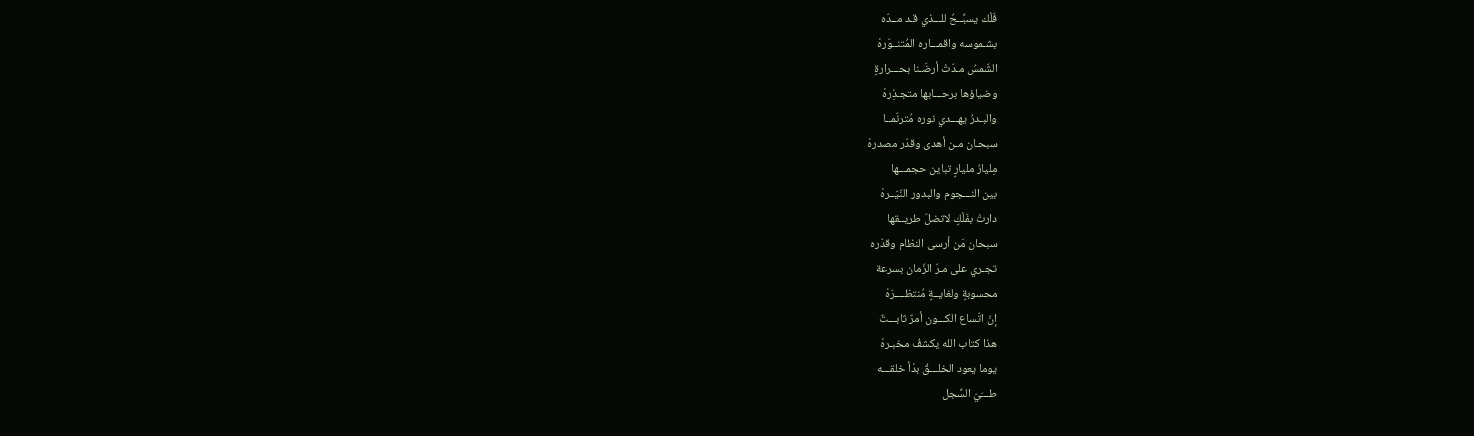فَلْك يسبِّــحُ للـــذي قـد مــدّه
بشـموسه واقمـــاره المُتنــوّرهْ
الشّمسُ مـدّتْ أرضَـنا بحـــرارةٍ
وضياؤها برحـــابها متجـذِرهْ
والبـدرُ يهـــدي نوره مُترنّمــا
سبحـان مـن أهدى وقدّر مصدرهْ
مِليارُ مليارٍ تباين حجمـــها
بين النـــجوم والبدور النّيّــرهْ
دارتْ بفَلْكٍ لاتضلّ طريــقها
سبحان مَن أرسى النظام وقدّره
تجـري على مـرّ الزّمان بسرعة
محسوبةٍ ولغايــةٍ مُنتظــــرَهْ
إنّ اتّساع الكـــون أمرٌ ثابـــتٌ
هذا كتاب الله يكشفُ مخبـرهْ
يوما يعود الخلـــقُ بدْأ خلقـــه
طـــَيّ السِّجل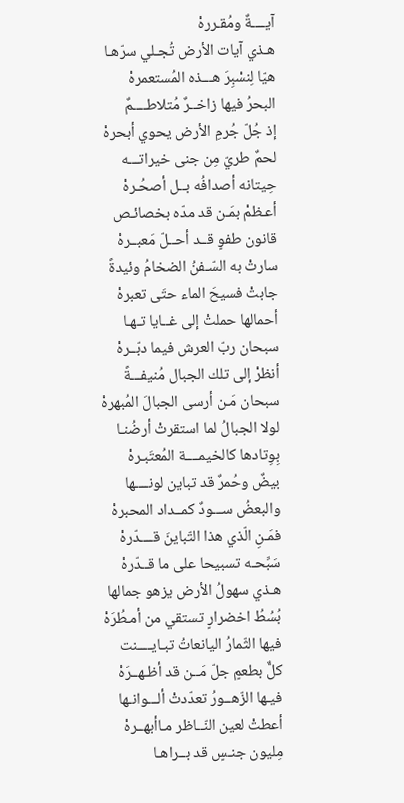آيــــةٌ ومُقـررهْ
هـذي آيات الأرض تُجـلي سرّهـا
هيّا لِنسْبِرَ هـــذه المُستعمرهْ
البحرُ فيها زاخــرٌ مُتلاطــــمٌ
إذ جُلّ جُرمِ الأرض يحوي أبحرهْ
لحمٌ طريّ مِن جنى خيراتـــه
حِيتانه أصدافُه بــل أصحُـرهْ
أعـظمْ بمَـن قد مدّه بخصائـص
قانون طفوٍ قــد أحــلّ مَعبــرهْ
سارتْ به السّـفنُ الضخامُ وئيدةً
جابتْ فسيحَ الماء حتَى تعبرهْ
أحمالها حملتْ إلى غــايا تـهـا
سبحان ربّ العرش فيما دبّــرهْ
أنظرْ إلى تلك الجبال مُنيفـــةً
سبحان مَـن أرسى الجبالَ المُبهرهْ
لولا الجبالُ لما استقرتْ أرضُنـا
بِوِتادها كالخيمــــة المُعتَبـرهْ
بيضٌ وحُمرٌ قد تباين لونــــها
والبعضُ ســـودٌ كمــداد المحبرهْ
فمَـنِ الّذي هذا التّباينَ قــــدّرهْ
سَبِّحـه تسبيحا على ما قــدّرهْ
هـذي سهولُ الأرض يزهو جمالها
بُسُطُ اخضرارٍ تستقي من أمـطُرَهْ
فيها الثّمارُ اليانعاتُ تبـايــــنت
كلٌّ بطعمٍ جلّ مَــن قد أظـهــرَهْ
فيـها الزّهــورُ تعدّدتْ ألـــوانـها
أعطتْ لعين النّــاظر مـاأبهــرهْ
مِليون جنـسٍ قد بــراهـا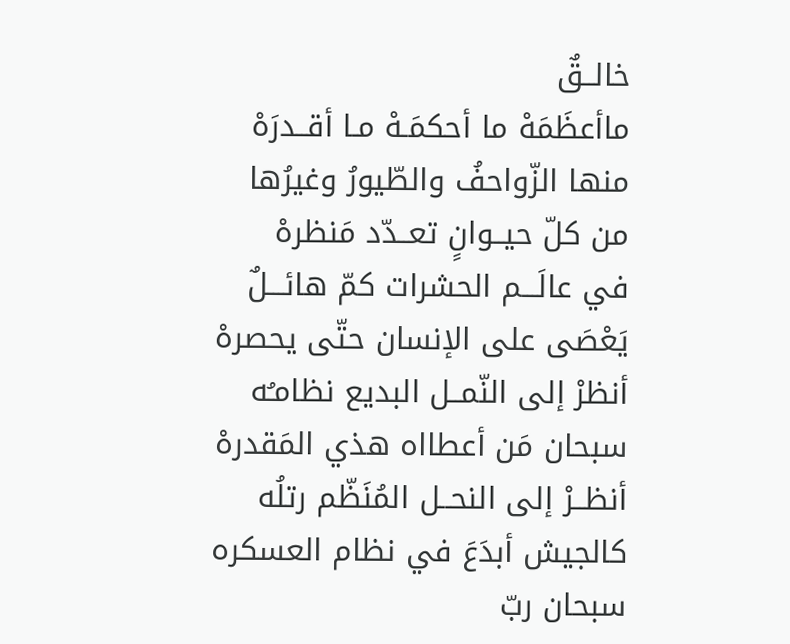خالــقٌ
ماأعظَمَهْ ما أحكمَـهْ مـا أقــدرَهْ
منها الزّواحفُ والطّيورُ وغيرُها
من كلّ حيــوانٍ تعــدّد مَنظرهْ
في عالَـــم الحشرات كمّ هائـــلٌ
يَعْصَى على الإنسان حتّى يحصرهْ
أنظرْ إلى النّمــل البديع نظامـُه
سبحان مَن أعطااه هذي المَقدرهْ
أنظــرْ إلى النحــل المُنَظّم رتلُه
كالجيش أبدَعَ في نظام العسكره
سبحان ربّ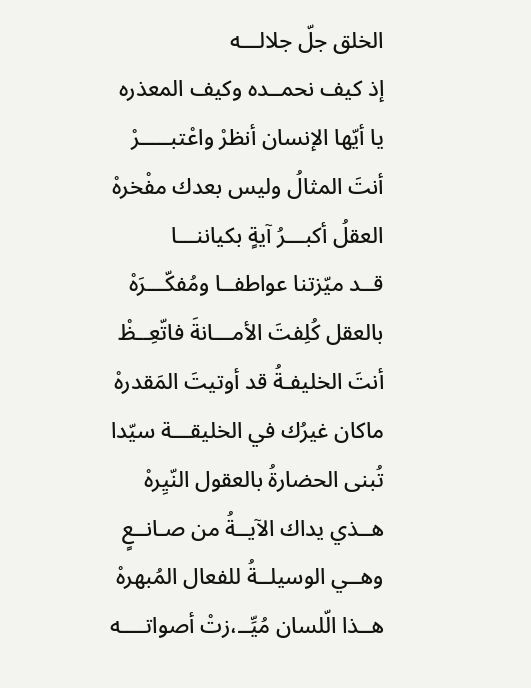الخلق جلّ جلالـــه
إذ كيف نحمــده وكيف المعذره
يا أيّها الإنسان أنظرْ واعْتبـــــرْ
أنتَ المثالُ وليس بعدك مفْخرهْ
العقلُ أكبـــرُ آيةٍ بكياننـــا
قــد ميّزتنا عواطفــا ومُفكّـــرَهْ
بالعقل كُلِفتَ الأمـــانةَ فاتّعِــظْ
أنتَ الخليفـةُ قد أوتيتَ المَقدرهْ
ماكان غيرُك في الخليقـــة سيّدا
تُبنى الحضارةُ بالعقول النّيِرهْ
هــذي يداك الآيــةُ من صـانــعٍ
وهــي الوسيلــةُ للفعال المُبهرهْ
هــذا الّلسان مُيِّــ،زتْ أصواتــــه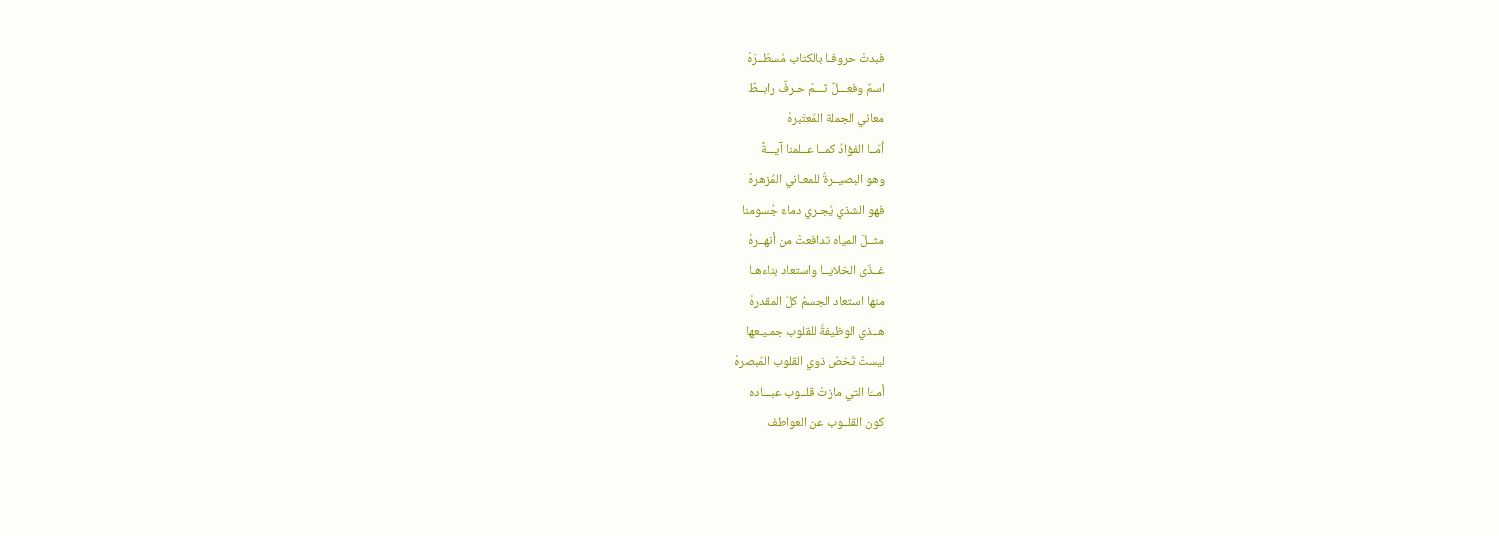فبدتْ حروفـا بالكتاب مُسطّــرَهْ
اسمٌ وفعـــلٌ ثـــمّ حـرفٌ رابــطٌ
معاني الجملة المُعتَبرهْ
أمّــا الفؤادُ كمــا عــلمنا آيـــةً
وهو البصيــرةُ للمعـاني المُزهرهْ
فهو الشذي يُجـري دماءَ جُسومنا
مثــلَ المياه تدافعتْ من أنهــرهْ
غــذّى الخلايــا واستعاد بناءهـا
منها استعاد الجسمُ كلّ المقدرهْ
هــذي الوظيفةُ للقلوب جمـيـعها
ليستْ تَخصّ ذوي القلوب المُبصرهْ
أمــّا التي مازتْ قلــوب عبـــاده
كون القلــوب عن العواطف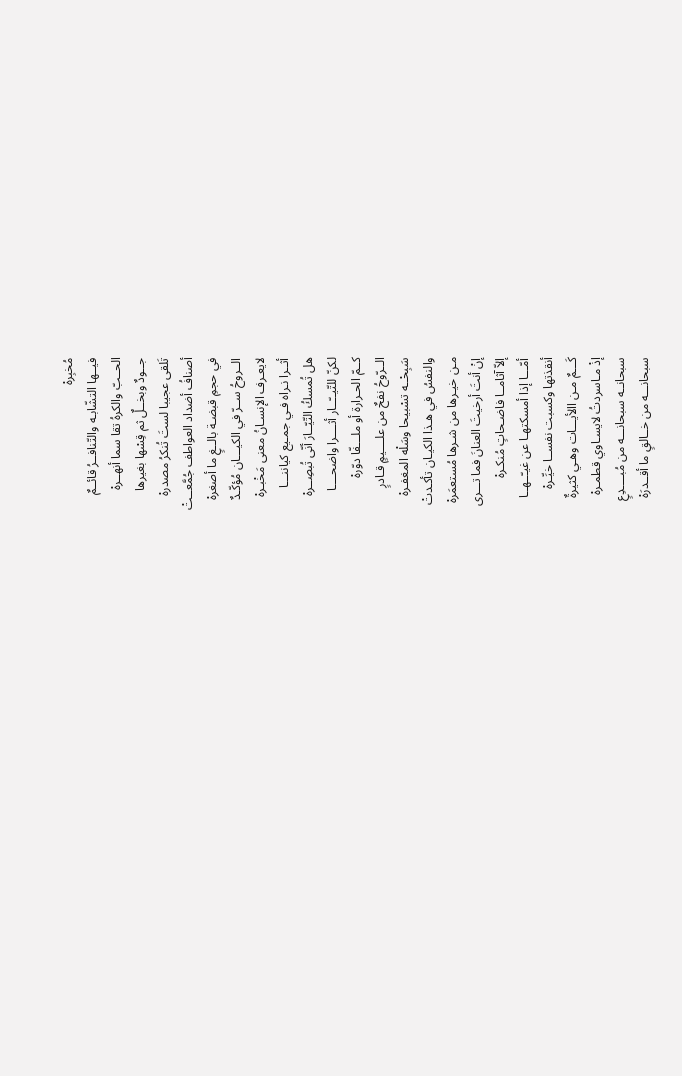مُخبِرهْ
فيــها التشّابـه والتّنافــرُ قائــمٌ
الحــبّ والكرهُ تقا سما أنهــرهْ
جــودٌ وبخــلٌ ثم قِسْها بغيرها
تَلقى عجيبا لستَ تُنكرُ مصدرهْ
أصنافُ أضداد العواطف جُمَّعــتْ
في حجمِ قبضـة بالــغٍ ما أصغرهْ
الــروحُ ســرّ في الكيـــان مُؤكّـدٌ
لايعـرف الإنسـانُ معنى مَخْبـرهْ
أثــرا نـراه فـي جمـيع كياننـــا
هل تُمسكُ التّيّــارَ أنّى تُبصِــرهْ
لكنّ للتّيــّــار أثــــرا واضحــــا
كــمّ الحـرارة أو ملـــفّا دوّرهْ
الــرّوحُ نفحٌ من علــــيمٍ قـادرٍ
سَبِحْــه تسْبيحا وسَلْه المغفـرهْ
والنفسُ في هـذا الكيـان تأكـدتْ
مـن خيـرها من شـرها مُستعمَرهْ
إنْ أنتَ أرخيتَ العنانَ فما تـــرى
إلاّ آثامــا فاضـحاتٍ مُنكـرهْ
أمّـــا إذا أمسكتهـا عن غيـّــهــا
أنقذتها وكسبت نفســا خيِّـرهْ
كَـــمٌ مـن االأيـــات وهـي كثيرةٌ
إذْ مـاسردتُ لايسـاوي قطمـرهْ
سبحانــه سبحانـــه من مُبــــدِعٍ
سبحانـــه من خــالقٍ ما أقــدرَهْ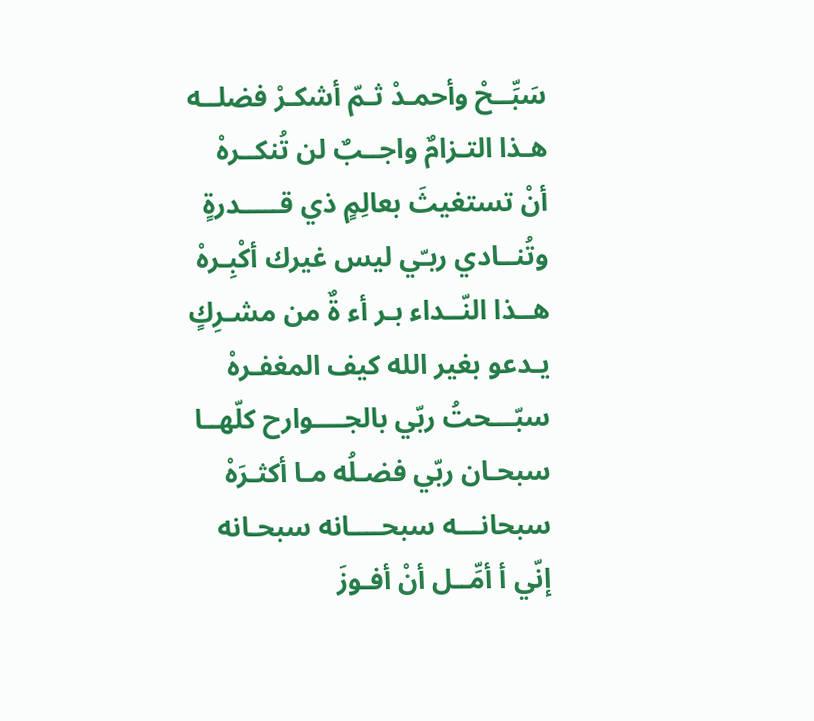سَبِّــحْ وأحمـدْ ثـمّ أشكـرْ فضلــه
هـذا التـزامٌ واجــبٌ لن تُنكــرهْ
أنْ تستغيثَ بعالِمٍ ذي قـــــدرةٍ
وتُنــادي ربـّي ليس غيرك أكْبِـرهْ
هــذا النّــداء بـر أء ةٌ من مشـرِكٍ
يـدعو بغير الله كيف المغفـرهْ
سبّـــحتُ ربّي بالجــــوارح كلّهــا
سبحـان ربّي فضـلُه مـا أكثـرَهْ
سبحانـــه سبحــــانه سبحـانه
إنّي أ أمِّــل أنْ أفـوزَ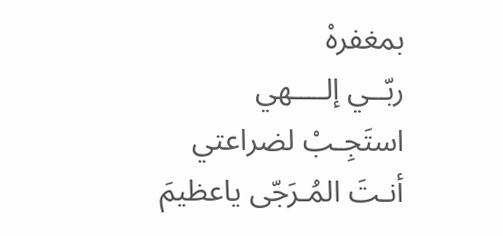بمغفرهْ
ربّــي إلــــهي استَجِـبْ لضراعتي
أنـتَ المُـرَجّى ياعظيمَ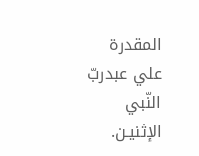المقدرة
علي عبدربّ النّبي
الإثنيـن.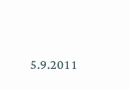5.9.2011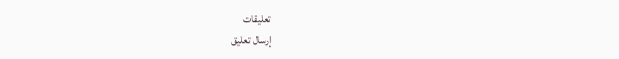تعليقات
إرسال تعليق